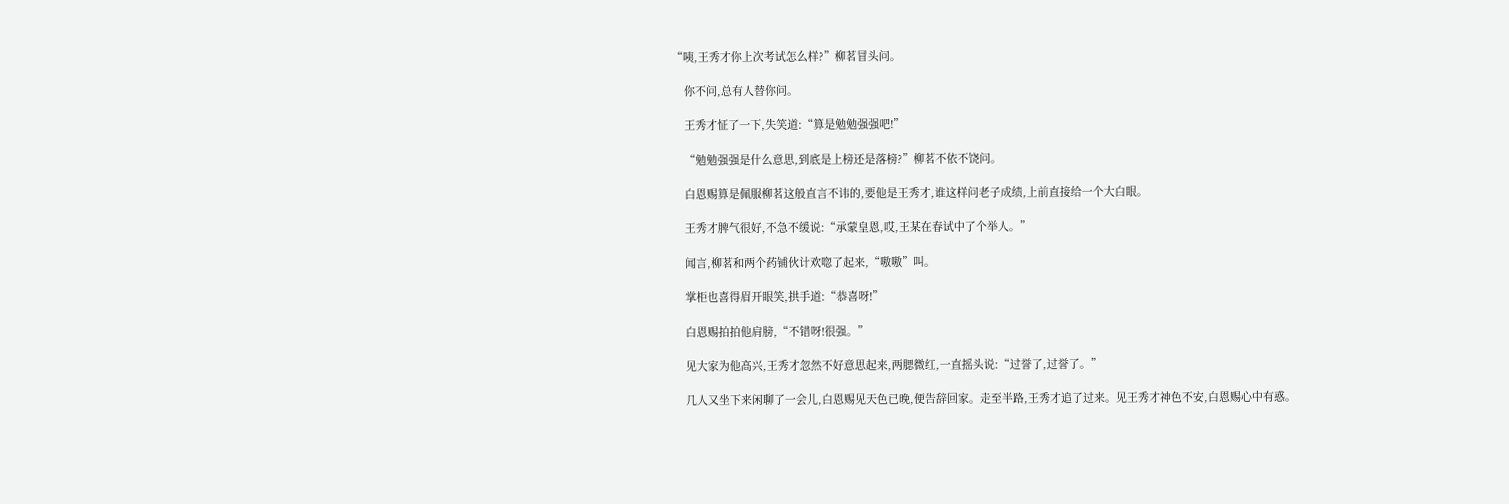“咦,王秀才你上次考试怎么样?”柳茗冒头问。

    你不问,总有人替你问。

    王秀才怔了一下,失笑道:“算是勉勉强强吧!”

    “勉勉强强是什么意思,到底是上榜还是落榜?”柳茗不依不饶问。

    白恩赐算是佩服柳茗这般直言不讳的,要他是王秀才,谁这样问老子成绩,上前直接给一个大白眼。

    王秀才脾气很好,不急不缓说:“承蒙皇恩,哎,王某在春试中了个举人。”

    闻言,柳茗和两个药铺伙计欢唿了起来,“嗷嗷”叫。

    掌柜也喜得眉开眼笑,拱手道:“恭喜呀!”

    白恩赐拍拍他肩膀,“不错呀!很强。”

    见大家为他高兴,王秀才忽然不好意思起来,两腮微红,一直摇头说:“过誉了,过誉了。”

    几人又坐下来闲聊了一会儿,白恩赐见天色已晚,便告辞回家。走至半路,王秀才追了过来。见王秀才神色不安,白恩赐心中有惑。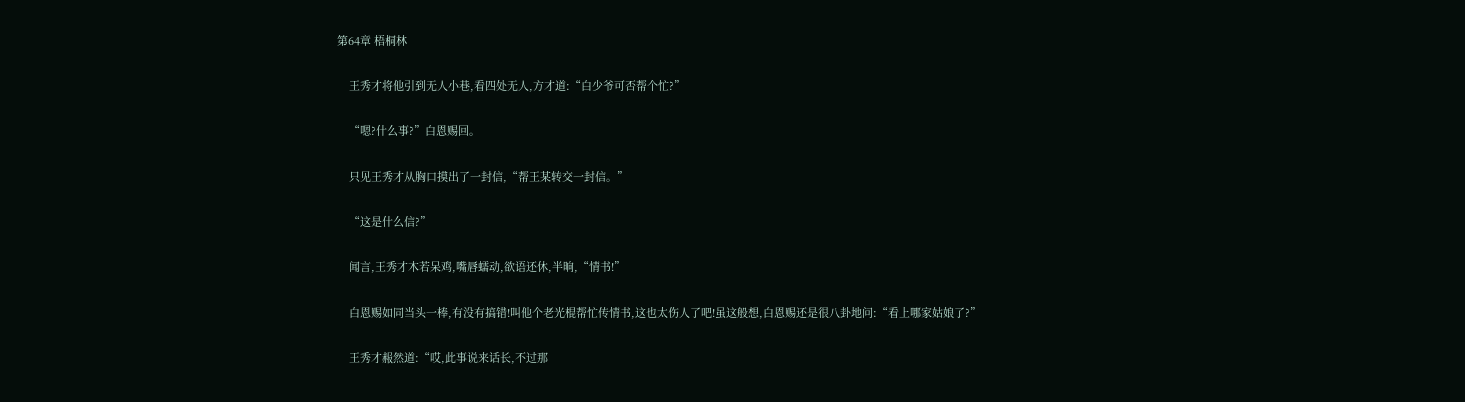第64章 梧桐林

    王秀才将他引到无人小巷,看四处无人,方才道:“白少爷可否帮个忙?”

    “嗯?什么事?”白恩赐回。

    只见王秀才从胸口摸出了一封信,“帮王某转交一封信。”

    “这是什么信?”

    闻言,王秀才木若呆鸡,嘴唇蠕动,欲语还休,半晌,“情书!”

    白恩赐如同当头一棒,有没有搞错!叫他个老光棍帮忙传情书,这也太伤人了吧!虽这般想,白恩赐还是很八卦地问:“看上哪家姑娘了?”

    王秀才赧然道:“哎,此事说来话长,不过那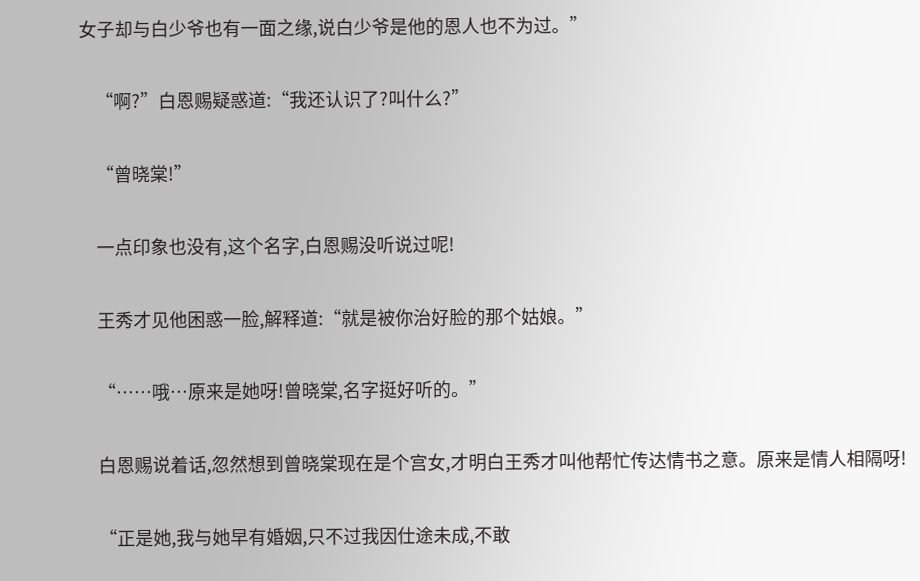女子却与白少爷也有一面之缘,说白少爷是他的恩人也不为过。”

    “啊?”白恩赐疑惑道:“我还认识了?叫什么?”

    “曾晓棠!”

    一点印象也没有,这个名字,白恩赐没听说过呢!

    王秀才见他困惑一脸,解释道:“就是被你治好脸的那个姑娘。”

    “……哦…原来是她呀!曾晓棠,名字挺好听的。”

    白恩赐说着话,忽然想到曾晓棠现在是个宫女,才明白王秀才叫他帮忙传达情书之意。原来是情人相隔呀!

    “正是她,我与她早有婚姻,只不过我因仕途未成,不敢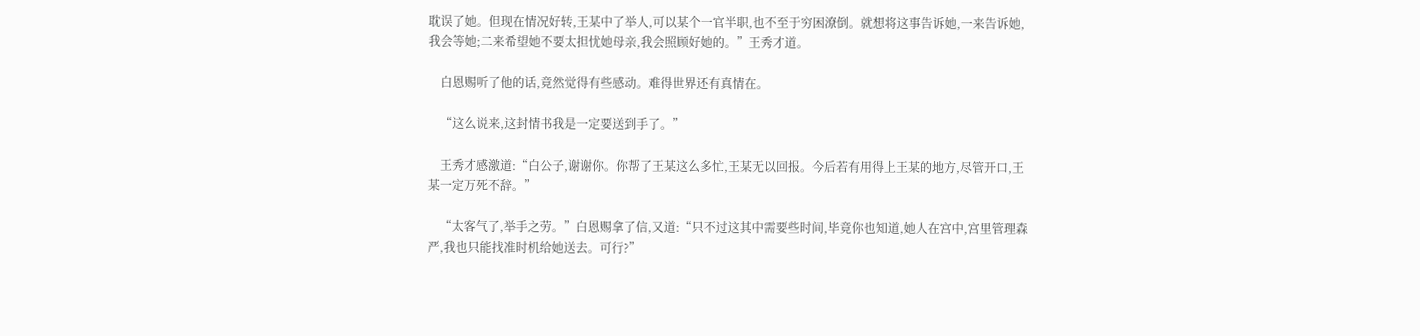耽误了她。但现在情况好转,王某中了举人,可以某个一官半职,也不至于穷困潦倒。就想将这事告诉她,一来告诉她,我会等她;二来希望她不要太担忧她母亲,我会照顾好她的。”王秀才道。

    白恩赐听了他的话,竟然觉得有些感动。难得世界还有真情在。

    “这么说来,这封情书我是一定要送到手了。”

    王秀才感激道:“白公子,谢谢你。你帮了王某这么多忙,王某无以回报。今后若有用得上王某的地方,尽管开口,王某一定万死不辞。”

    “太客气了,举手之劳。”白恩赐拿了信,又道:“只不过这其中需要些时间,毕竟你也知道,她人在宫中,宫里管理森严,我也只能找准时机给她送去。可行?”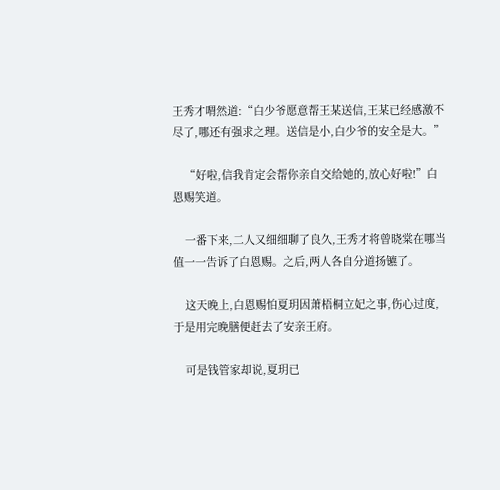王秀才喟然道:“白少爷愿意帮王某送信,王某已经感激不尽了,哪还有强求之理。送信是小,白少爷的安全是大。”

    “好啦,信我肯定会帮你亲自交给她的,放心好啦!”白恩赐笑道。

    一番下来,二人又细细聊了良久,王秀才将曾晓棠在哪当值一一告诉了白恩赐。之后,两人各自分道扬镳了。

    这天晚上,白恩赐怕夏玥因萧梧桐立妃之事,伤心过度,于是用完晚膳便赶去了安亲王府。

    可是钱管家却说,夏玥已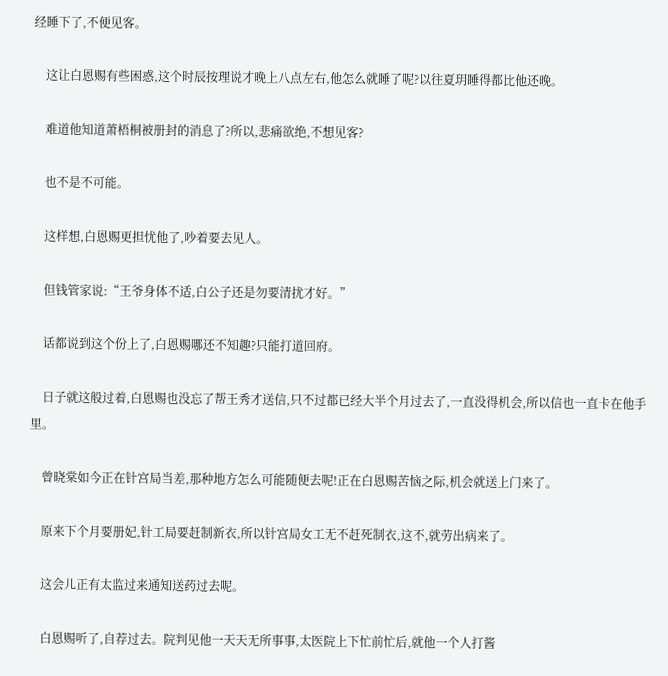经睡下了,不便见客。

    这让白恩赐有些困惑,这个时辰按理说才晚上八点左右,他怎么就睡了呢?以往夏玥睡得都比他还晚。

    难道他知道萧梧桐被册封的消息了?所以,悲痛欲绝,不想见客?

    也不是不可能。

    这样想,白恩赐更担忧他了,吵着要去见人。

    但钱管家说:“王爷身体不适,白公子还是勿要清扰才好。”

    话都说到这个份上了,白恩赐哪还不知趣?只能打道回府。

    日子就这般过着,白恩赐也没忘了帮王秀才送信,只不过都已经大半个月过去了,一直没得机会,所以信也一直卡在他手里。

    曾晓棠如今正在针宫局当差,那种地方怎么可能随便去呢!正在白恩赐苦恼之际,机会就送上门来了。

    原来下个月要册妃,针工局要赶制新衣,所以针宫局女工无不赶死制衣,这不,就劳出病来了。

    这会儿正有太监过来通知送药过去呢。

    白恩赐听了,自荐过去。院判见他一天天无所事事,太医院上下忙前忙后,就他一个人打酱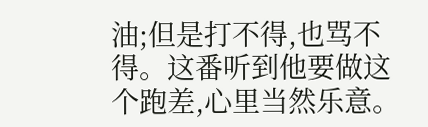油;但是打不得,也骂不得。这番听到他要做这个跑差,心里当然乐意。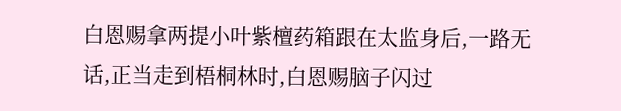白恩赐拿两提小叶紫檀药箱跟在太监身后,一路无话,正当走到梧桐林时,白恩赐脑子闪过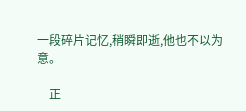一段碎片记忆,稍瞬即逝,他也不以为意。

    正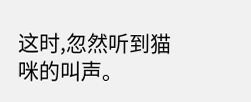这时,忽然听到猫咪的叫声。